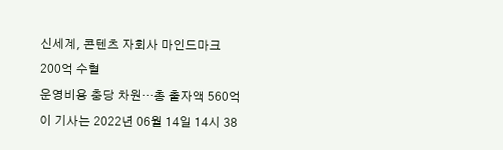신세계, 콘텐츠 자회사 마인드마크 200억 수혈
운영비용 충당 차원…총 출자액 560억
이 기사는 2022년 06월 14일 14시 38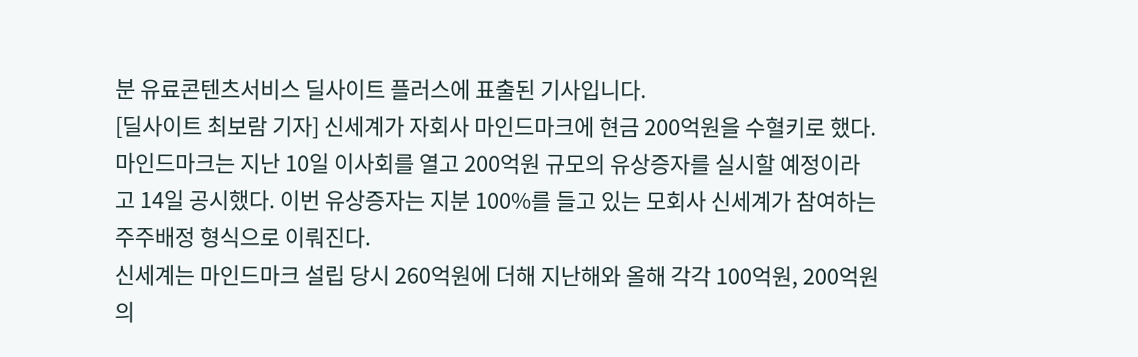분 유료콘텐츠서비스 딜사이트 플러스에 표출된 기사입니다.
[딜사이트 최보람 기자] 신세계가 자회사 마인드마크에 현금 200억원을 수혈키로 했다.
마인드마크는 지난 10일 이사회를 열고 200억원 규모의 유상증자를 실시할 예정이라고 14일 공시했다. 이번 유상증자는 지분 100%를 들고 있는 모회사 신세계가 참여하는 주주배정 형식으로 이뤄진다.
신세계는 마인드마크 설립 당시 260억원에 더해 지난해와 올해 각각 100억원, 200억원의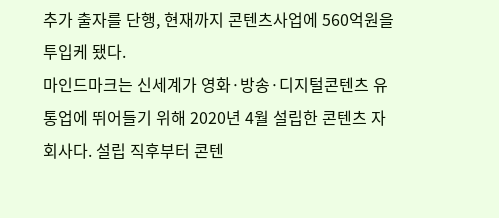추가 출자를 단행, 현재까지 콘텐츠사업에 560억원을 투입케 됐다.
마인드마크는 신세계가 영화·방송·디지털콘텐츠 유통업에 뛰어들기 위해 2020년 4월 설립한 콘텐츠 자회사다. 설립 직후부터 콘텐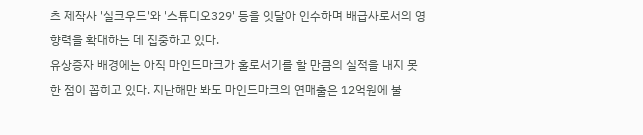츠 제작사 '실크우드'와 '스튜디오329' 등을 잇달아 인수하며 배급사로서의 영향력을 확대하는 데 집중하고 있다.
유상증자 배경에는 아직 마인드마크가 홀로서기를 할 만큼의 실적을 내지 못한 점이 꼽히고 있다. 지난해만 봐도 마인드마크의 연매출은 12억원에 불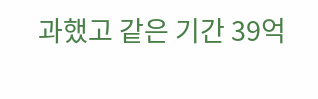과했고 같은 기간 39억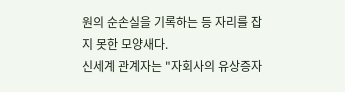원의 순손실을 기록하는 등 자리를 잡지 못한 모양새다.
신세계 관계자는 "자회사의 유상증자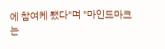에 참여케 됐다"며 "마인드마크는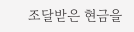조달받은 현금을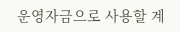운영자금으로 사용할 계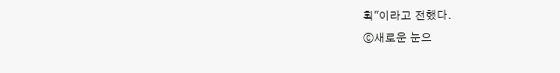획"이라고 전했다.
ⓒ새로운 눈으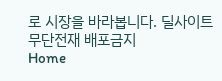로 시장을 바라봅니다. 딜사이트 무단전재 배포금지
Home